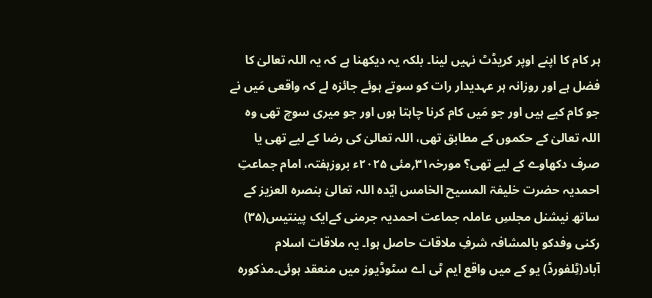ہر کام کا اپنے اوپر کریڈٹ نہیں لینا۔ بلکہ یہ دیکھنا ہے کہ یہ اللہ تعالیٰ کا فضل ہے اور روزانہ ہر عہدیدار رات کو سوتے ہوئے جائزہ لے کہ واقعی مَیں نے جو کام کیے ہیں اور جو مَیں کام کرنا چاہتا ہوں اور جو میری سوچ تھی وہ اللہ تعالیٰ کے حکموں کے مطابق تھی، اللہ تعالیٰ کی رضا کے لیے تھی یا صرف دکھاوے کے لیے تھی؟ مورخہ۳۱؍مئی ۲۰۲۵ء بروزہفتہ، امام جماعتِ احمدیہ حضرت خلیفۃ المسیح الخامس ایّدہ اللہ تعالیٰ بنصرہ العزیز کے ساتھ نیشنل مجلسِ عاملہ جماعت احمدیہ جرمنی کےایک پینتیس(۳۵) رکنی وفدکو بالمشافہ شرفِ ملاقات حاصل ہوا۔ یہ ملاقات اسلام آباد(ٹِلفورڈ) یو کے میں واقع ایم ٹی اے سٹوڈیوز میں منعقد ہوئی۔مذکورہ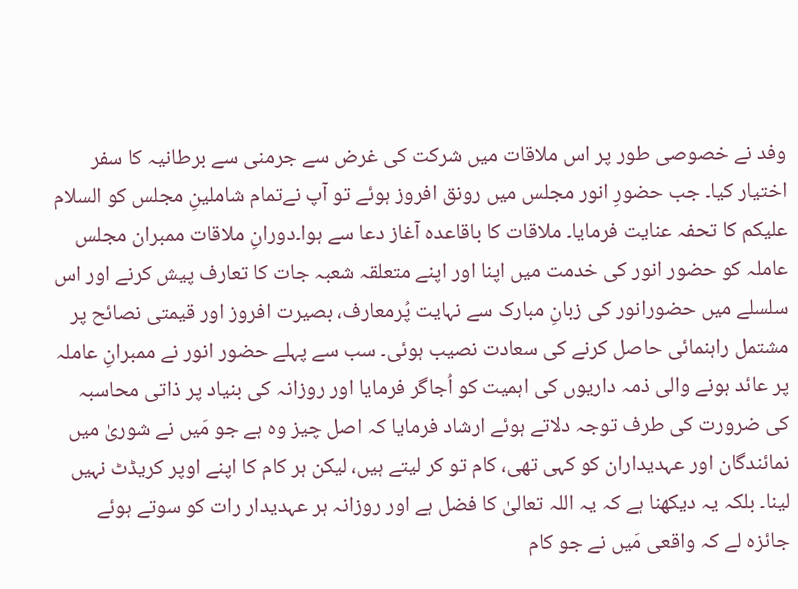وفد نے خصوصی طور پر اس ملاقات میں شرکت کی غرض سے جرمنی سے برطانیہ کا سفر اختیار کیا۔ جب حضورِ انور مجلس میں رونق افروز ہوئے تو آپ نےتمام شاملینِ مجلس کو السلام علیکم کا تحفہ عنایت فرمایا۔ ملاقات کا باقاعدہ آغاز دعا سے ہوا۔دورانِ ملاقات ممبران مجلس عاملہ کو حضور انور کی خدمت میں اپنا اور اپنے متعلقہ شعبہ جات کا تعارف پیش کرنے اور اس سلسلے میں حضورانور کی زبانِ مبارک سے نہایت پُرمعارف، بصیرت افروز اور قیمتی نصائح پر مشتمل راہنمائی حاصل کرنے کی سعادت نصیب ہوئی۔ سب سے پہلے حضور انور نے ممبرانِ عاملہ پر عائد ہونے والی ذمہ داریوں کی اہمیت کو اُجاگر فرمایا اور روزانہ کی بنیاد پر ذاتی محاسبہ کی ضرورت کی طرف توجہ دلاتے ہوئے ارشاد فرمایا کہ اصل چیز وہ ہے جو مَیں نے شوریٰ میں نمائندگان اور عہدیداران کو کہی تھی، کام تو کر لیتے ہیں، لیکن ہر کام کا اپنے اوپر کریڈٹ نہیں لینا۔ بلکہ یہ دیکھنا ہے کہ یہ اللہ تعالیٰ کا فضل ہے اور روزانہ ہر عہدیدار رات کو سوتے ہوئے جائزہ لے کہ واقعی مَیں نے جو کام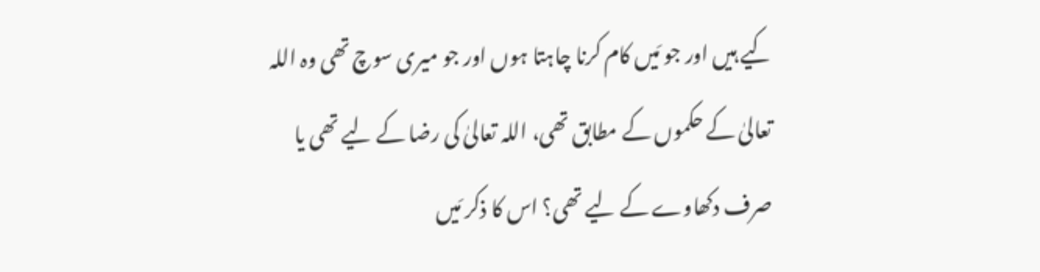کیے ہیں اور جو مَیں کام کرنا چاہتا ہوں اور جو میری سوچ تھی وہ اللہ تعالیٰ کے حکموں کے مطابق تھی، اللہ تعالیٰ کی رضا کے لیے تھی یا صرف دکھاوے کے لیے تھی؟ اس کا ذکر مَیں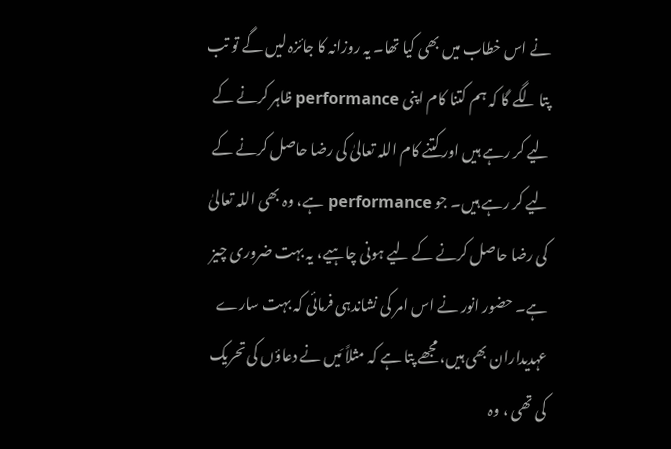نے اس خطاب میں بھی کیا تھا۔ یہ روزانہ کا جائزہ لیں گے تو تب پتا لگے گا کہ ہم کتنا کام اپنی performance ظاہر کرنے کے لیے کر رہے ہیں اور کتنے کام اللہ تعالیٰ کی رضا حاصل کرنے کے لیے کر رہے ہیں۔ جو performance ہے، وہ بھی اللہ تعالیٰ کی رضا حاصل کرنے کے لیے ہونی چاہیے، یہ بہت ضروری چیز ہے۔ حضور انور نے اس امر کی نشاندہی فرمائی کہ بہت سارے عہدیداران بھی ہیں، مجھے پتا ہے کہ مثلاً مَیں نے دعاؤں کی تحریک کی تھی ، وہ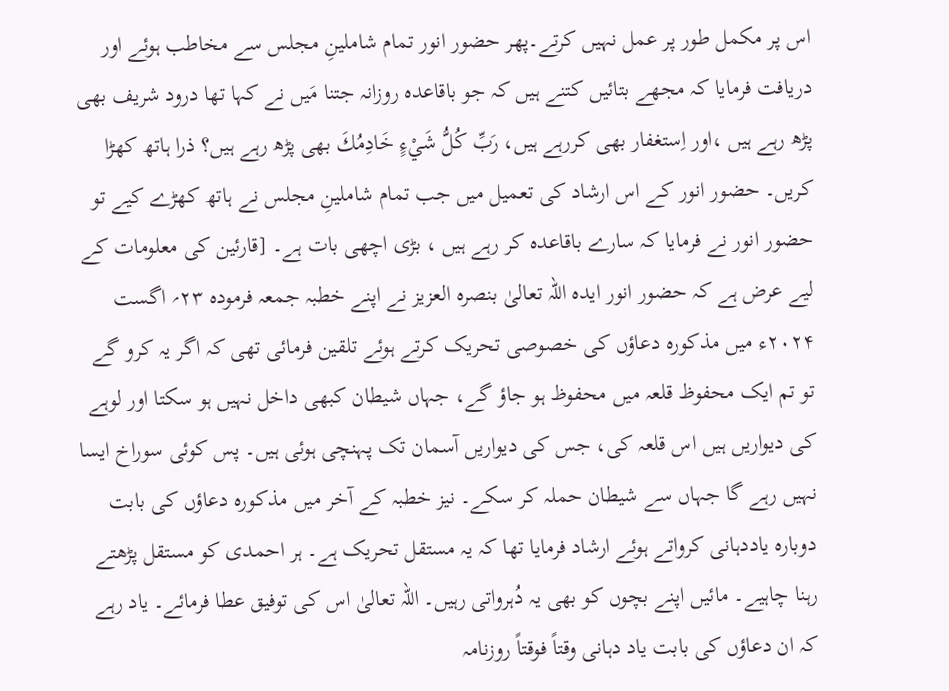اس پر مکمل طور پر عمل نہیں کرتے۔پھر حضور انور تمام شاملینِ مجلس سے مخاطب ہوئے اور دریافت فرمایا کہ مجھے بتائیں کتنے ہیں کہ جو باقاعدہ روزانہ جتنا مَیں نے کہا تھا درود شریف بھی پڑھ رہے ہیں ،اور اِستغفار بھی کررہے ہیں، رَبِّ كُلُّ شَيْءٍ خَادِمُكَ بھی پڑھ رہے ہیں؟ ذرا ہاتھ کھڑا کریں۔ حضور انور کے اس ارشاد کی تعمیل میں جب تمام شاملینِ مجلس نے ہاتھ کھڑے کیے تو حضور انور نے فرمایا کہ سارے باقاعدہ کر رہے ہیں ، بڑی اچھی بات ہے۔ [قارئین کی معلومات کے لیے عرض ہے کہ حضور انور ایدہ اللہ تعالیٰ بنصرہ العزیز نے اپنے خطبہ جمعہ فرمودہ ۲۳؍ اگست ۲۰۲۴ء میں مذکورہ دعاؤں کی خصوصی تحریک کرتے ہوئے تلقین فرمائی تھی کہ اگر یہ کرو گے تو تم ایک محفوظ قلعہ میں محفوظ ہو جاؤ گے، جہاں شیطان کبھی داخل نہیں ہو سکتا اور لوہے کی دیواریں ہیں اس قلعہ کی، جس کی دیواریں آسمان تک پہنچی ہوئی ہیں۔ پس کوئی سوراخ ایسا نہیں رہے گا جہاں سے شیطان حملہ کر سکے۔ نیز خطبہ کے آخر میں مذکورہ دعاؤں کی بابت دوبارہ یاددہانی کرواتے ہوئے ارشاد فرمایا تھا کہ یہ مستقل تحریک ہے۔ ہر احمدی کو مستقل پڑھتے رہنا چاہیے۔ مائیں اپنے بچوں کو بھی یہ دُہرواتی رہیں۔ اللہ تعالیٰ اس کی توفیق عطا فرمائے۔ یاد رہے کہ ان دعاؤں کی بابت یاد دہانی وقتاً فوقتاً روزنامہ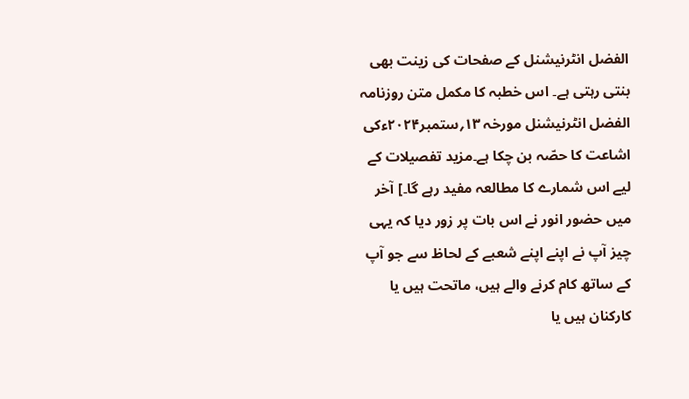الفضل انٹرنیشنل کے صفحات کی زینت بھی بنتی رہتی ہے۔ اس خطبہ کا مکمل متن روزنامہ الفضل انٹرنیشنل مورخہ ۱۳؍ستمبر۲۰۲۴ءکی اشاعت کا حصّہ بن چکا ہے۔مزید تفصیلات کے لیے اس شمارے کا مطالعہ مفید رہے گا۔] آخر میں حضور انور نے اس بات پر زور دیا کہ یہی چیز آپ نے اپنے اپنے شعبے کے لحاظ سے جو آپ کے ساتھ کام کرنے والے ہیں، ماتحت ہیں یا کارکنان ہیں یا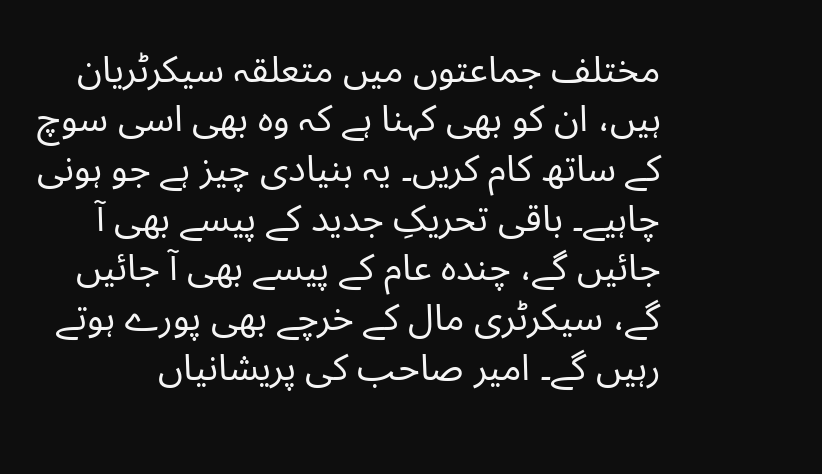مختلف جماعتوں میں متعلقہ سیکرٹریان ہیں، ان کو بھی کہنا ہے کہ وہ بھی اسی سوچ کے ساتھ کام کریں۔ یہ بنیادی چیز ہے جو ہونی چاہیے۔ باقی تحریکِ جدید کے پیسے بھی آ جائیں گے، چندہ عام کے پیسے بھی آ جائیں گے، سیکرٹری مال کے خرچے بھی پورے ہوتے رہیں گے۔ امیر صاحب کی پریشانیاں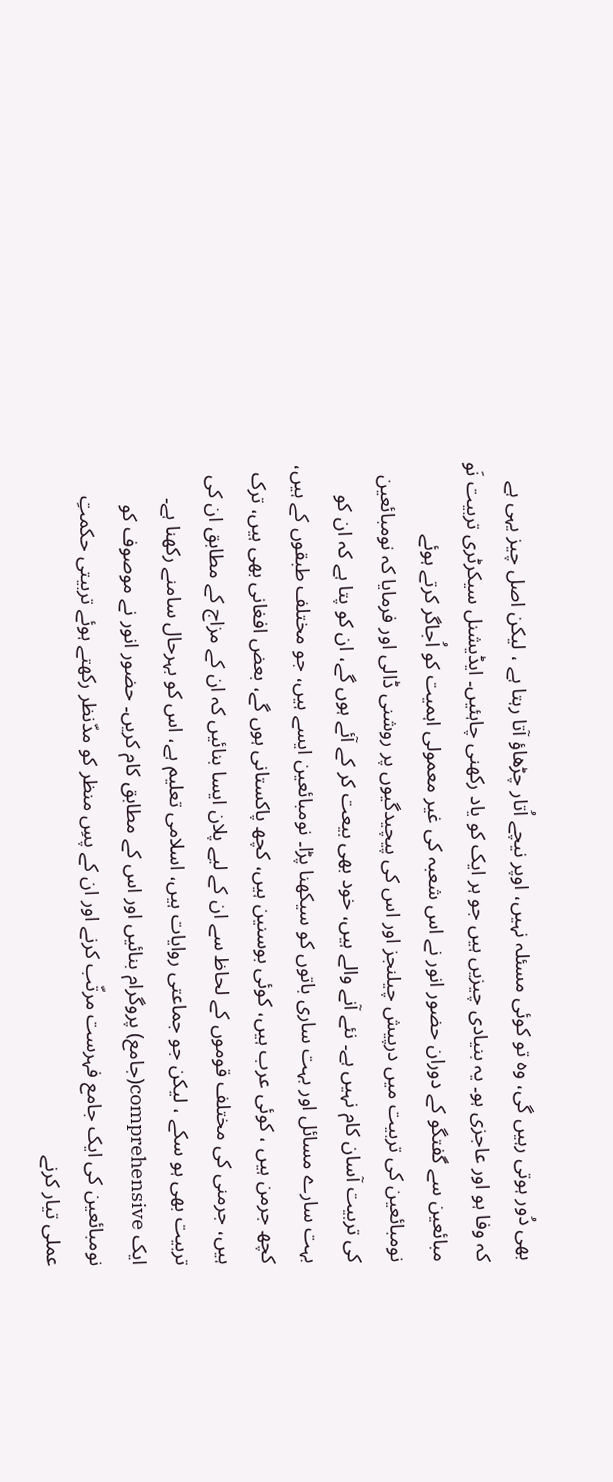بھی دُور ہوتی رہیں گی، وہ تو کوئی مسئلہ نہیں، اوپر نیچے اُتار چڑھاؤ آتا رہتا ہے ، لیکن اصل چیز یہی ہے کہ وفا ہو اور عاجزی ہو۔ یہ بنیادی چیزیں ہیں جو ہر ایک کو یاد رکھنی چاہئیں۔ ایڈیشنل سیکرٹری تربیت نَو مبائعین سے گفتگو کے دوران حضور انور نے اس شعبہ کی غیر معمولی اہمیت کو اُجاگر کرتے ہوئے نومبائعین کی تربیت میں درپیش چیلنجز اور اس کی پیچیدگیوں پر روشنی ڈالی اور فرمایا کہ نومبائعین کی تربیت آسان کام نہیں ہے۔ نئے آنے والے ہیں، خود بھی بیعت کر کے آئے ہوں گے، ان کو پتا ہے کہ ان کو بہت سارے مسائل اور بہت ساری باتوں کو سیکھنا پڑا۔ نومبائعین ایسے ہیں، جو مختلف طبقوں کے ہیں، کچھ جرمن ہیں ، کوئی عرب ہیں، کوئی بوسنین ہیں، کچھ پاکستانی ہوں گے، بعض افغانی بھی ہیں، ترک ہیں، جرمنی کی مختلف قوموں کے لحاظ سے ان کے لیے پلان ایسا بنائیں کہ ان کے مزاج کے مطابق ان کی تربیت بھی ہو سکے ، لیکن جو جماعتی روایات ہیں، اسلامی تعلیم ہے، اس کو بہرحال سامنے رکھنا ہے۔ ایک comprehensive(جامع) پروگرام بنائیں اور اس کے مطابق کام کریں۔ حضور انور نے موصوف کو نومبائعین کی ایک جامع فہرست مرتّب کرنے اور ان کے پسِ منظر کو مدّنظر رکھتے ہوئے تربیتی حکمتِ عملی تیار کرنے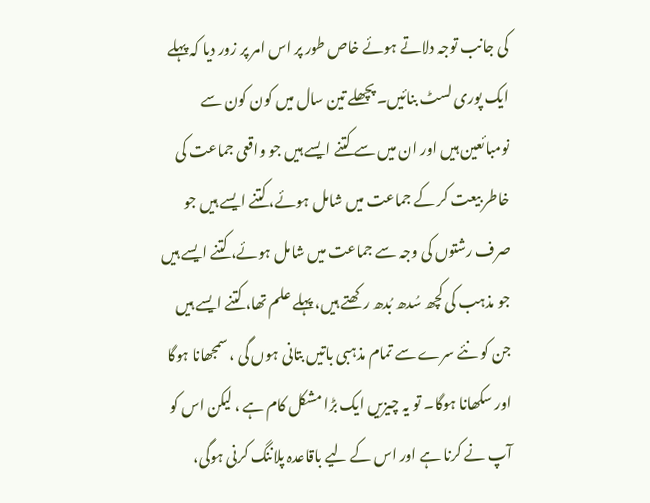کی جانب توجہ دلاتے ہوئے خاص طور پر اس امر پر زور دیا کہ پہلے ایک پوری لسٹ بنائیں۔ پچھلے تین سال میں کون کون سے نومبائعین ہیں اور ان میں سے کتنے ایسے ہیں جو واقعی جماعت کی خاطر بیعت کر کے جماعت میں شامل ہوئے، کتنے ایسے ہیں جو صرف رشتوں کی وجہ سے جماعت میں شامل ہوئے، کتنے ایسے ہیں جو مذہب کی کچھ سُدھ بُدھ رکھتے ہیں، پہلے علم تھا، کتنے ایسے ہیں جن کو نئے سرے سے تمام مذہبی باتیں بتانی ہوں گی ، سمجھانا ہوگا اور سکھانا ہوگا۔ تو یہ چیزیں ایک بڑا مشکل کام ہے ، لیکن اس کو آپ نے کرنا ہے اور اس کے لیے باقاعدہ پلاننگ کرنی ہوگی،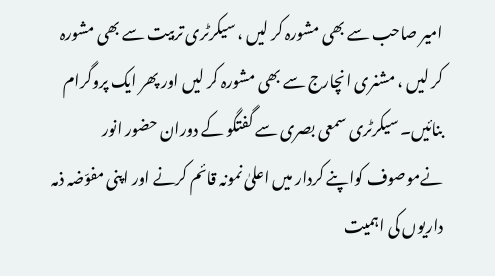امیر صاحب سے بھی مشورہ کر لیں ، سیکرٹری تربیت سے بھی مشورہ کر لیں ، مشنری انچارج سے بھی مشورہ کر لیں اور پھر ایک پروگرام بنائیں۔ سیکرٹری سمعی بصری سے گفتگو کے دوران حضور انور نےموصوف کواپنے کردار میں اعلیٰ نمونہ قائم کرنے اور اپنی مفوّضہ ذمہ داریوں کی اہمیت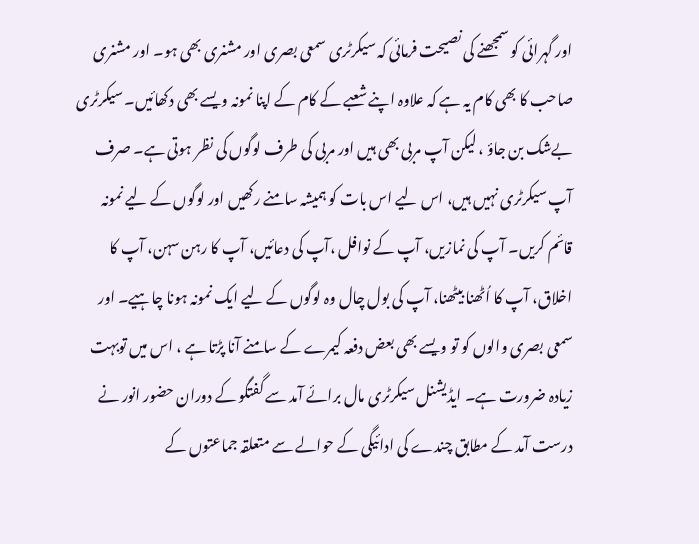اور گہرائی کو سمجھنے کی نصیحت فرمائی کہ سیکرٹری سمعی بصری اور مشنری بھی ہو۔ اور مشنری صاحب کا بھی کام یہ ہے کہ علاوہ اپنے شعبے کے کام کے اپنا نمونہ ویسے بھی دکھائیں۔ سیکرٹری بےشک بن جاؤ ، لیکن آپ مربی بھی ہیں اور مربی کی طرف لوگوں کی نظر ہوتی ہے۔ صرف آپ سیکرٹری نہیں ہیں، اس لیے اس بات کو ہمیشہ سامنے رکھیں اور لوگوں کے لیے نمونہ قائم کریں۔ آپ کی نمازیں، آپ کے نوافل ،آپ کی دعائیں، آپ کا رہن سہن، آپ کا اخلاق، آپ کا اُٹھنا بیٹھنا، آپ کی بول چال وہ لوگوں کے لیے ایک نمونہ ہونا چاہیے۔ اور سمعی بصری والوں کو تو ویسے بھی بعض دفعہ کیمرے کے سامنے آنا پڑتا ہے ، اس میں توبہت زیادہ ضرورت ہے۔ ایڈیشنل سیکرٹری مال برائے آمد سے گفتگو کے دوران حضور انور نے درست آمد کے مطابق چندے کی ادائیگی کے حوالے سے متعلقہ جماعتوں کے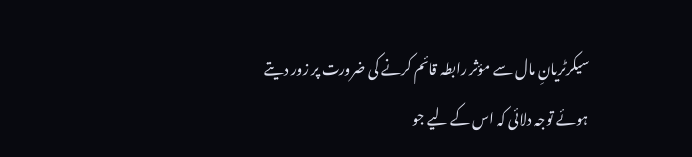سیکرٹریانِ مال سے مؤثر رابطہ قائم کرنے کی ضرورت پر زور دیتے ہوئے توجہ دلائی کہ اس کے لیے جو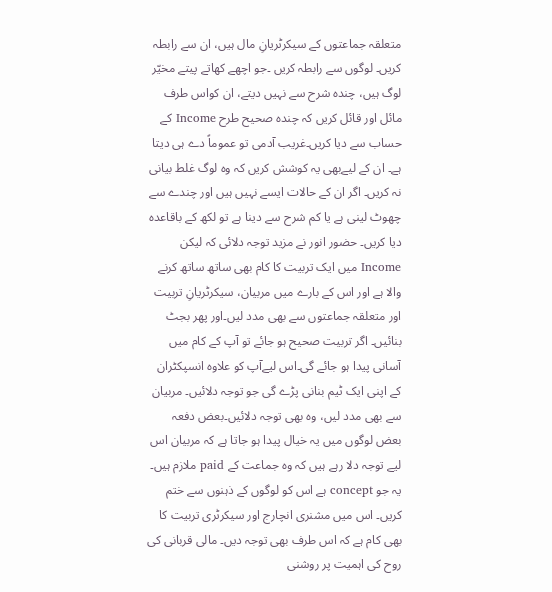متعلقہ جماعتوں کے سیکرٹریانِ مال ہیں، ان سے رابطہ کریں۔ لوگوں سے رابطہ کریں ۔جو اچھے کھاتے پیتے مخیّر لوگ ہیں، چندہ شرح سے نہیں دیتے، ان کواس طرف مائل اور قائل کریں کہ چندہ صحیح طرح Income کے حساب سے دیا کریں۔غریب آدمی تو عموماً دے ہی دیتا ہے۔ ان کے لیےبھی یہ کوشش کریں کہ وہ لوگ غلط بیانی نہ کریں۔ اگر ان کے حالات ایسے نہیں ہیں اور چندے سے چھوٹ لینی ہے یا کم شرح سے دینا ہے تو لکھ کے باقاعدہ دیا کریں۔ حضور انور نے مزید توجہ دلائی کہ لیکن Income میں ایک تربیت کا کام بھی ساتھ ساتھ کرنے والا ہے اور اس کے بارے میں مربیان، سیکرٹریانِ تربیت اور متعلقہ جماعتوں سے بھی مدد لیں۔اور پھر بجٹ بنائیں۔ اگر تربیت صحیح ہو جائے تو آپ کے کام میں آسانی پیدا ہو جائے گی۔اس لیےآپ کو علاوہ انسپکٹران کے اپنی ایک ٹیم بنانی پڑے گی جو توجہ دلائیں۔ مربیان سے بھی مدد لیں، وہ بھی توجہ دلائیں۔بعض دفعہ بعض لوگوں میں یہ خیال پیدا ہو جاتا ہے کہ مربیان اس لیے توجہ دلا رہے ہیں کہ وہ جماعت کے paid ملازم ہیں۔ یہ جو concept ہے اس کو لوگوں کے ذہنوں سے ختم کریں۔ اس میں مشنری انچارج اور سیکرٹری تربیت کا بھی کام ہے کہ اس طرف بھی توجہ دیں۔ مالی قربانی کی روح کی اہمیت پر روشنی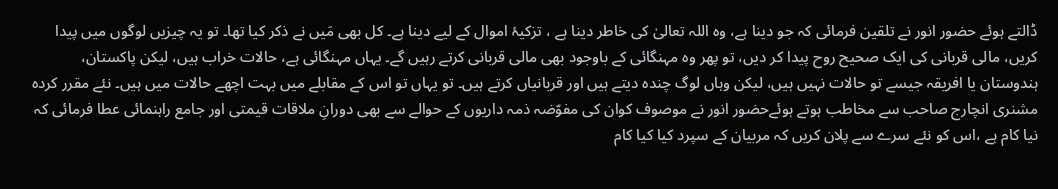ڈالتے ہوئے حضور انور نے تلقین فرمائی کہ جو دینا ہے، وہ اللہ تعالیٰ کی خاطر دینا ہے ، تزکیۂ اموال کے لیے دینا ہے۔ کل بھی مَیں نے ذکر کیا تھا۔ تو یہ چیزیں لوگوں میں پیدا کریں، مالی قربانی کی ایک صحیح روح پیدا کر دیں، تو پھر وہ مہنگائی کے باوجود بھی مالی قربانی کرتے رہیں گے۔ یہاں مہنگائی ہے، حالات خراب ہیں، لیکن پاکستان، ہندوستان یا افریقہ جیسے تو حالات نہیں ہیں، لیکن وہاں لوگ چندہ دیتے ہیں اور قربانیاں کرتے ہیں۔ تو یہاں تو اس کے مقابلے میں بہت اچھے حالات میں ہیں۔ نئے مقرر کردہ مشنری انچارج صاحب سے مخاطب ہوتے ہوئےحضور انور نے موصوف کوان کی مفوّضہ ذمہ داریوں کے حوالے سے بھی دورانِ ملاقات قیمتی اور جامع راہنمائی عطا فرمائی کہ نیا کام ہے ،اس کو نئے سرے سے پلان کریں کہ مربیان کے سپرد کیا کیا کام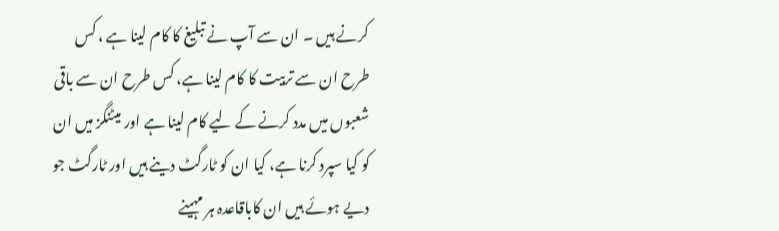کرنے ہیں ۔ ان سے آپ نے تبلیغ کا کام لینا ہے ، کس طرح ان سے تربیت کا کام لینا ہے، کس طرح ان سے باقی شعبوں میں مدد کرنے کے لیے کام لینا ہے اور میٹنگز میں ان کو کیا سپرد کرنا ہے، کیا ان کو ٹارگٹ دینے ہیں اور ٹارگٹ جو دیے ہوئے ہیں ان کاباقاعدہ ہر مہینے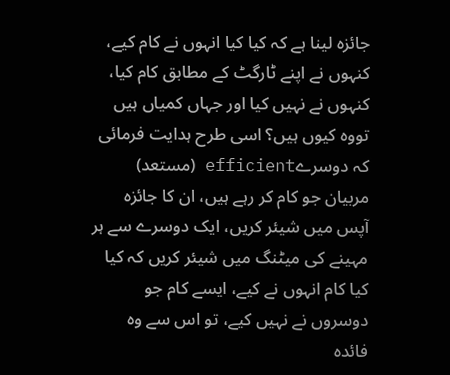جائزہ لینا ہے کہ کیا کیا انہوں نے کام کیے، کنہوں نے اپنے ٹارگٹ کے مطابق کام کیا، کنہوں نے نہیں کیا اور جہاں کمیاں ہیں تووہ کیوں ہیں؟ اسی طرح ہدایت فرمائی کہ دوسرےefficient (مستعد) مربیان جو کام کر رہے ہیں، ان کا جائزہ آپس میں شیئر کریں، ایک دوسرے سے ہر مہینے کی میٹنگ میں شیئر کریں کہ کیا کیا کام انہوں نے کیے، ایسے کام جو دوسروں نے نہیں کیے، تو اس سے وہ فائدہ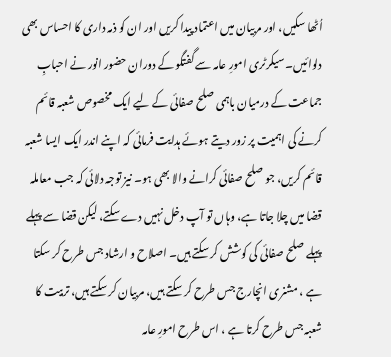اُٹھا سکیں، اور مربیان میں اعتماد پیدا کریں اور ان کو ذمہ داری کا احساس بھی دلوائیں۔ سیکرٹری امورِ عامہ سے گفتگو کے دوران حضور انور نے احبابِ جماعت کے درمیان باہمی صلح صفائی کے لیے ایک مخصوص شعبہ قائم کرنے کی اہمیت پر زور دیتے ہوئے ہدایت فرمائی کہ اپنے اندر ایک ایسا شعبہ قائم کریں، جو صلح صفائی کرانے والا بھی ہو۔ نیز توجہ دلائی کہ جب معاملہ قضا میں چلا جاتا ہے، وہاں تو آپ دخل نہیں دے سکتے، لیکن قضا سے پہلے پہلے صلح صفائی کی کوشش کر سکتے ہیں۔ اصلاح و ارشاد جس طرح کر سکتا ہے ، مشنری انچارج جس طرح کر سکتے ہیں، مربیان کر سکتے ہیں، تربیت کا شعبہ جس طرح کرتا ہے ، اس طرح امورِ عامہ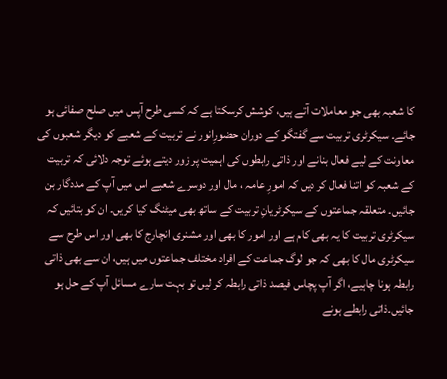کا شعبہ بھی جو معاملات آتے ہیں، کوشش کرسکتا ہے کہ کسی طرح آپس میں صلح صفائی ہو جائے۔ سیکرٹری تربیت سے گفتگو کے دوران حضورِانور نے تربیت کے شعبے کو دیگر شعبوں کی معاونت کے لیے فعال بنانے اور ذاتی رابطوں کی اہمیت پر زور دیتے ہوئے توجہ دلائی کہ تربیت کے شعبہ کو اتنا فعال کر دیں کہ امورِ عامہ ، مال اور دوسرے شعبے اس میں آپ کے مددگار بن جائیں۔ متعلقہ جماعتوں کے سیکرٹریانِ تربیت کے ساتھ بھی میٹنگ کیا کریں۔ ان کو بتائیں کہ سیکرٹری تربیت کا یہ بھی کام ہے اور امور کا بھی اور مشنری انچارج کا بھی اور اس طرح سے سیکرٹری مال کا بھی کہ جو لوگ جماعت کے افراد مختلف جماعتوں میں ہیں، ان سے بھی ذاتی رابطہ ہونا چاہیے، اگر آپ پچاس فیصد ذاتی رابطہ کر لیں تو بہت سارے مسائل آپ کے حل ہو جائیں۔ذاتی رابطے ہونے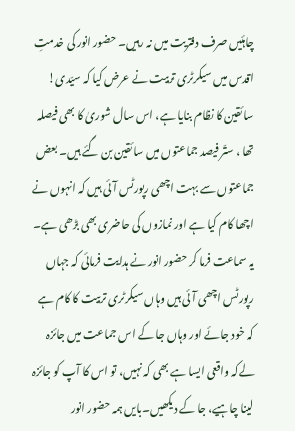چاہئیں صرف دفتریت میں نہ رہیں۔ حضور انور کی خدمتِ اقدس میں سیکرٹری تربیت نے عرض کیا کہ سیّدی! سائقین کا نظام بنایا ہے، اس سال شوریٰ کا بھی فیصلہ تھا ، ستّر فیصد جماعتوں میں سائقین بن گئے ہیں۔ بعض جماعتوں سے بہت اچھی رپورٹس آئی ہیں کہ انہوں نے اچھا کام کیا ہے اور نمازوں کی حاضری بھی بڑھی ہے۔ یہ سماعت فرما کر حضور انور نے ہدایت فرمائی کہ جہاں رپورٹس اچھی آئی ہیں وہاں سیکرٹری تربیت کا کام ہے کہ خود جائے اور وہاں جا کے اس جماعت میں جائزہ لےکہ واقعی ایسا ہے بھی کہ نہیں، تو اس کا آپ کو جائزہ لینا چاہیے، جا کے دیکھیں۔بایں ہمہ حضور انور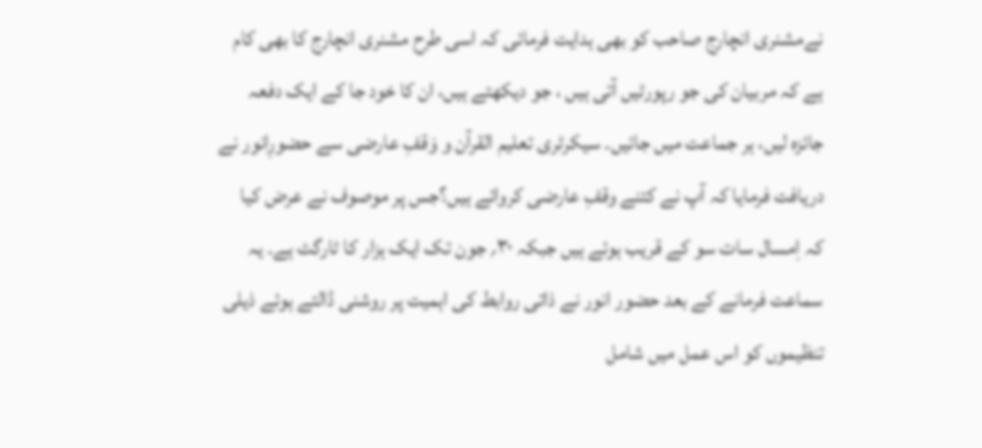نےمشنری انچارج صاحب کو بھی ہدایت فرمائی کہ اسی طرح مشنری انچارج کا بھی کام ہے کہ مربیان کی جو رپورٹیں آتی ہیں ، جو دیکھتے ہیں، ان کا خود جا کے ایک دفعہ جائزہ لیں، ہر جماعت میں جائیں۔ سیکرٹری تعلیم القرآن و وَقفِ عارضی سے حضورِانور نے دریافت فرمایا کہ آپ نے کتنے وقفِ عارضی کروائے ہیں؟جس پر موصوف نے عرض کیا کہ اِمسال سات سو کے قریب ہوئے ہیں جبکہ ۳۰؍ جون تک ایک ہزار کا ٹارگٹ ہے۔ یہ سماعت فرمانے کے بعد حضور انور نے ذاتی روابط کی اہمیت پر روشنی ڈالتے ہوئے ذیلی تنظیموں کو اس عمل میں شامل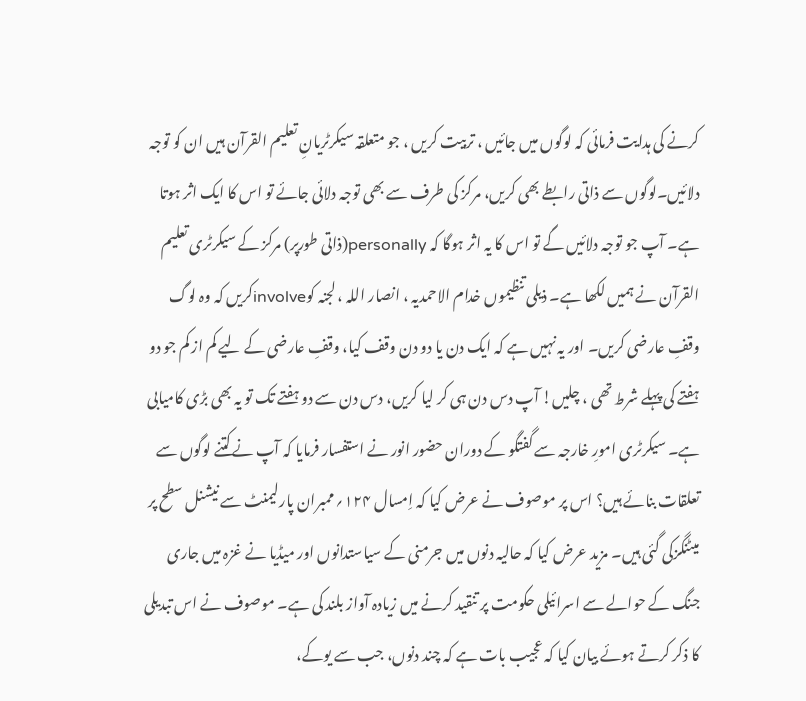کرنے کی ہدایت فرمائی کہ لوگوں میں جائیں ، تربیت کریں ، جو متعلقہ سیکرٹریانِ تعلیم القرآن ہیں ان کو توجہ دلائیں۔لوگوں سے ذاتی رابطے بھی کریں، مرکز کی طرف سے بھی توجہ دلائی جائے تو اس کا ایک اثر ہوتا ہے۔ آپ جو توجہ دلائیں گے تو اس کا یہ اثر ہوگا کہ personally(ذاتی طورپر) مرکز کے سیکرٹری تعلیم القرآن نے ہمیں لکھا ہے۔ ذیلی تنظیموں خدام الاحمدیہ ، انصار اللہ ، لجنہ کوinvolveکریں کہ وہ لوگ وقفِ عارضی کریں۔ اور یہ نہیں ہے کہ ایک دن یا دو دن وقف کیا، وقفِ عارضی کے لیے کم از کم جو دو ہفتے کی پہلے شرط تھی ، چلیں! آپ دس دن ہی کر لیا کریں، دس دن سے دو ہفتے تک تو یہ بھی بڑی کامیابی ہے۔ سیکرٹری امورِ خارجہ سے گفتگو کے دوران حضور انور نے استفسار فرمایا کہ آپ نےکتنے لوگوں سے تعلقات بنائے ہیں؟ اس پر موصوف نے عرض کیا کہ اِمسال ۱۲۴؍ ممبران پارلیمنٹ سے نیشنل سطح پر میٹنگزکی گئی ہیں۔ مزید عرض کیا کہ حالیہ دنوں میں جرمنی کے سیاستدانوں اور میڈیا نے غزہ میں جاری جنگ کے حوالے سے اسرائیلی حکومت پر تنقید کرنے میں زیادہ آواز بلند کی ہے۔ موصوف نے اس تبدیلی کا ذکر کرتے ہوئے بیان کیا کہ عجیب بات ہے کہ چند دنوں، جب سے یوکے،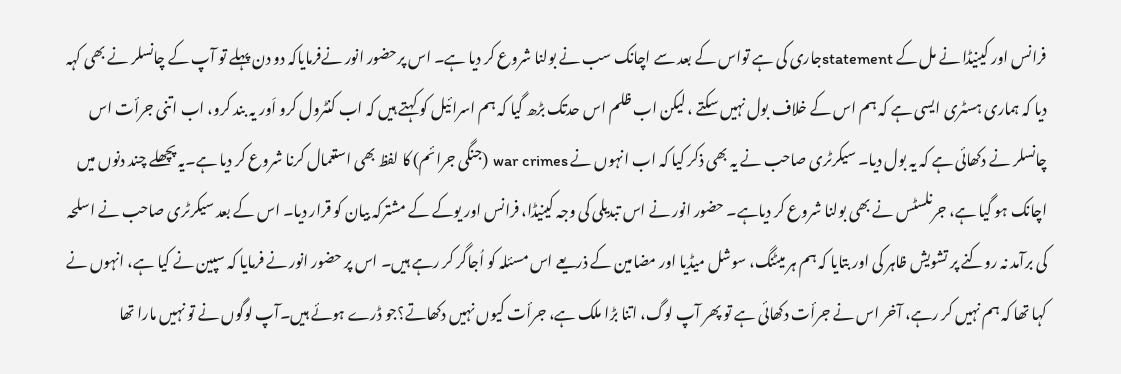فرانس اور کینیڈا نے مل کے statementجاری کی ہے تواس کے بعد سے اچانک سب نے بولنا شروع کر دیا ہے۔ اس پرحضور انور نےفرمایاکہ دو دن پہلے تو آپ کے چانسلر نے بھی کہہ دیا کہ ہماری ہسٹری ایسی ہے کہ ہم اس کے خلاف بول نہیں سکتے ، لیکن اب ظلم اس حدتک بڑھ گیا کہ ہم اسرائیل کو کہتے ہیں کہ اب کنٹرول کرو اَور یہ بند کرو، اب اتنی جرأت اس چانسلر نے دکھائی ہے کہ یہ بول دیا۔ سیکرٹری صاحب نے یہ بھی ذکر کیا کہ اب انہوں نے war crimes (جنگی جرائم) کا لفظ بھی استعمال کرنا شروع کر دیا ہے۔یہ پچھلے چند دنوں میں اچانک ہو گیا ہے، جرنلسٹس نے بھی بولنا شروع کر دیاہے۔ حضور انور نے اس تبدیلی کی وجہ کینیڈا، فرانس اور یوکے کے مشترکہ بیان کو قرار دیا۔ اس کے بعد سیکرٹری صاحب نے اسلحہ کی برآمد نہ روکنے پر تشویش ظاہر کی اور بتایا کہ ہم ہر میٹنگ، سوشل میڈیا اور مضامین کے ذریعے اس مسئلہ کو اُجاگر کر رہے ہیں۔ اس پر حضور انور نے فرمایا کہ سپین نے کیا ہے، انہوں نے کہا تھا کہ ہم نہیں کر رہے، آخر اس نے جرأت دکھائی ہے تو پھر آپ لوگ، اتنا بڑا ملک ہے، جرأت کیوں نہیں دکھاتے؟جو ڈرے ہوئے ہیں۔آپ لوگوں نے تو نہیں مارا تھا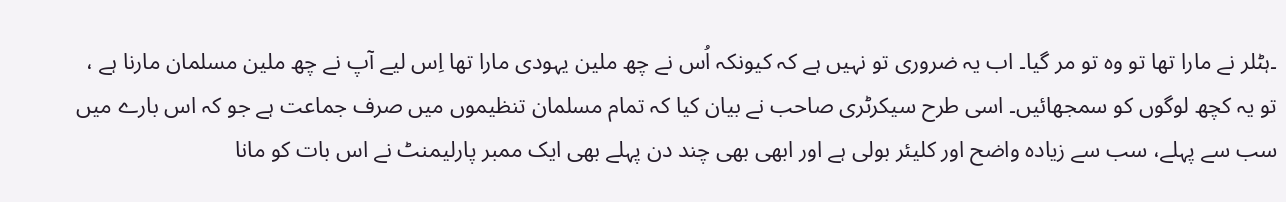۔ہٹلر نے مارا تھا تو وہ تو مر گیا۔ اب یہ ضروری تو نہیں ہے کہ کیونکہ اُس نے چھ ملین یہودی مارا تھا اِس لیے آپ نے چھ ملین مسلمان مارنا ہے ، تو یہ کچھ لوگوں کو سمجھائیں۔ اسی طرح سیکرٹری صاحب نے بیان کیا کہ تمام مسلمان تنظیموں میں صرف جماعت ہے جو کہ اس بارے میں سب سے پہلے، سب سے زیادہ واضح اور کلیئر بولی ہے اور ابھی بھی چند دن پہلے بھی ایک ممبر پارلیمنٹ نے اس بات کو مانا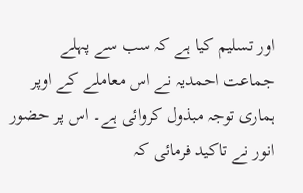اور تسلیم کیا ہے کہ سب سے پہلے جماعت احمدیہ نے اس معاملے کے اوپر ہماری توجہ مبذول کروائی ہے۔ اس پر حضور انور نے تاکید فرمائی کہ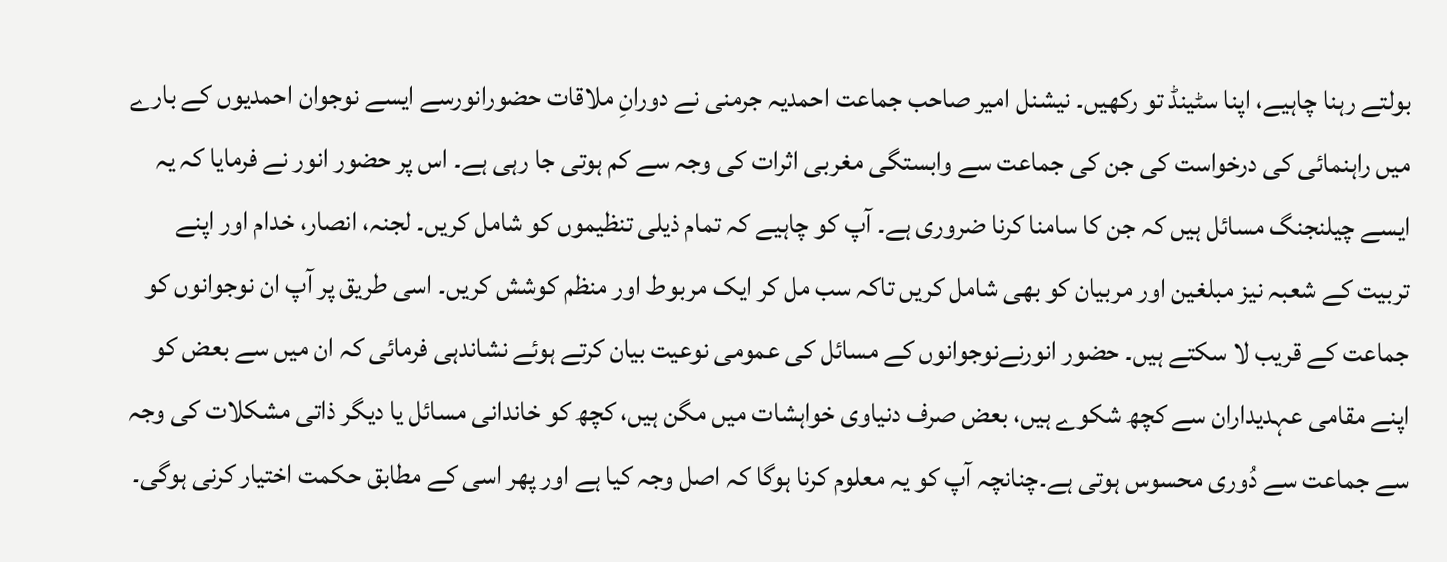بولتے رہنا چاہیے، اپنا سٹینڈ تو رکھیں۔ نیشنل امیر صاحب جماعت احمدیہ جرمنی نے دورانِ ملاقات حضورانورسے ایسے نوجوان احمدیوں کے بارے میں راہنمائی کی درخواست کی جن کی جماعت سے وابستگی مغربی اثرات کی وجہ سے کم ہوتی جا رہی ہے۔ اس پر حضور انور نے فرمایا کہ یہ ایسے چیلنجنگ مسائل ہیں کہ جن کا سامنا کرنا ضروری ہے۔ آپ کو چاہیے کہ تمام ذیلی تنظیموں کو شامل کریں۔ لجنہ، انصار، خدام اور اپنے تربیت کے شعبہ نیز مبلغین اور مربیان کو بھی شامل کریں تاکہ سب مل کر ایک مربوط اور منظم کوشش کریں۔ اسی طریق پر آپ ان نوجوانوں کو جماعت کے قریب لا سکتے ہیں۔ حضور انورنےنوجوانوں کے مسائل کی عمومی نوعیت بیان کرتے ہوئے نشاندہی فرمائی کہ ان میں سے بعض کو اپنے مقامی عہدیداران سے کچھ شکوے ہیں، بعض صرف دنیاوی خواہشات میں مگن ہیں، کچھ کو خاندانی مسائل یا دیگر ذاتی مشکلات کی وجہ سے جماعت سے دُوری محسوس ہوتی ہے۔چنانچہ آپ کو یہ معلوم کرنا ہوگا کہ اصل وجہ کیا ہے اور پھر اسی کے مطابق حکمت اختیار کرنی ہوگی۔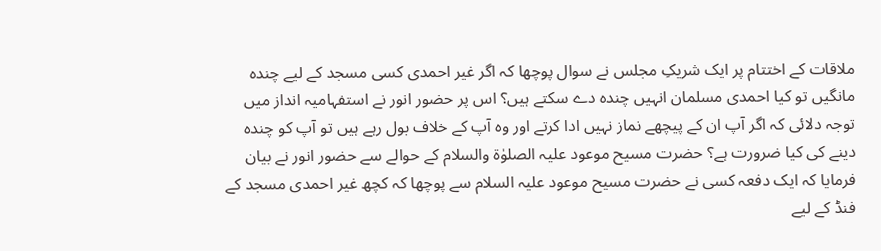ملاقات کے اختتام پر ایک شریکِ مجلس نے سوال پوچھا کہ اگر غیر احمدی کسی مسجد کے لیے چندہ مانگیں تو کیا احمدی مسلمان انہیں چندہ دے سکتے ہیں؟ اس پر حضور انور نے استفہامیہ انداز میں توجہ دلائی کہ اگر آپ ان کے پیچھے نماز نہیں ادا کرتے اور وہ آپ کے خلاف بول رہے ہیں تو آپ کو چندہ دینے کی کیا ضرورت ہے؟ حضرت مسیح موعود علیہ الصلوٰۃ والسلام کے حوالے سے حضور انور نے بیان فرمایا کہ ایک دفعہ کسی نے حضرت مسیح موعود علیہ السلام سے پوچھا کہ کچھ غیر احمدی مسجد کے فنڈ کے لیے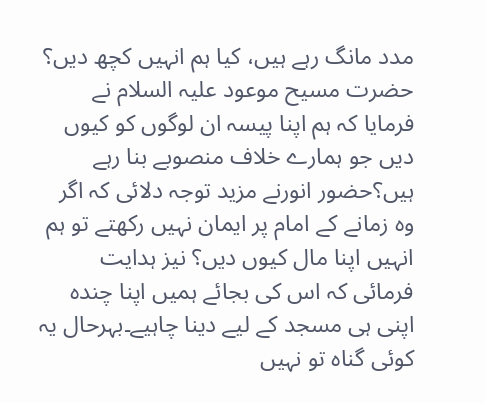مدد مانگ رہے ہیں، کیا ہم انہیں کچھ دیں؟ حضرت مسیح موعود علیہ السلام نے فرمایا کہ ہم اپنا پیسہ ان لوگوں کو کیوں دیں جو ہمارے خلاف منصوبے بنا رہے ہیں؟حضور انورنے مزید توجہ دلائی کہ اگر وہ زمانے کے امام پر ایمان نہیں رکھتے تو ہم انہیں اپنا مال کیوں دیں؟ نیز ہدایت فرمائی کہ اس کی بجائے ہمیں اپنا چندہ اپنی ہی مسجد کے لیے دینا چاہیے۔بہرحال یہ کوئی گناہ تو نہیں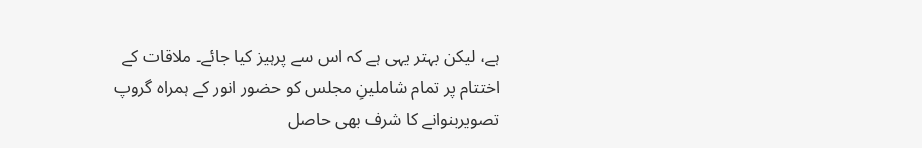ہے، لیکن بہتر یہی ہے کہ اس سے پرہیز کیا جائے۔ ملاقات کے اختتام پر تمام شاملینِ مجلس کو حضور انور کے ہمراہ گروپ تصویربنوانے کا شرف بھی حاصل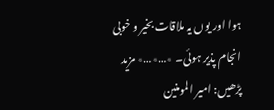ہوا اور یوں یہ ملاقات بخیر و خوبی انجام پذیر ہوئی۔ ٭…٭…٭ مزید پڑھیں: امیر المومنین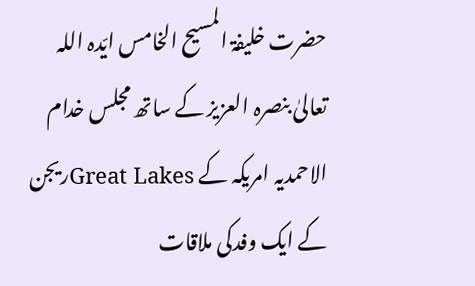حضرت خلیفۃ المسیح الخامس ایّدہ اللہ تعالیٰ بنصرہ العزیز کے ساتھ مجلس خدام الاحمدیہ امریکہ کے Great Lakesریجن کے ایک وفدکی ملاقات